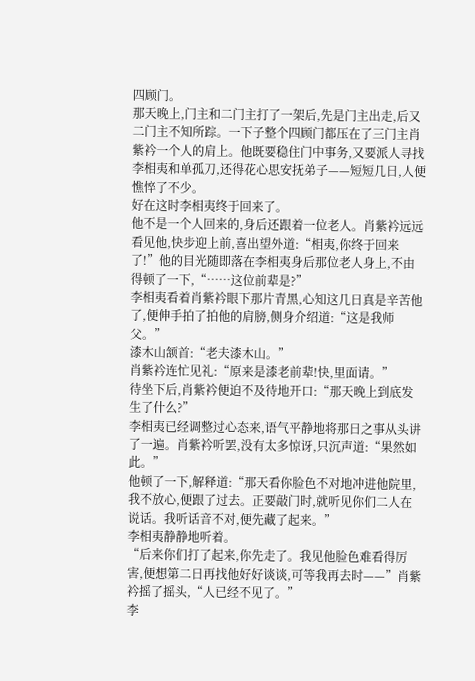四顾门。
那天晚上,门主和二门主打了一架后,先是门主出走,后又二门主不知所踪。一下子整个四顾门都压在了三门主肖紫衿一个人的肩上。他既要稳住门中事务,又要派人寻找李相夷和单孤刀,还得花心思安抚弟子——短短几日,人便憔悴了不少。
好在这时李相夷终于回来了。
他不是一个人回来的,身后还跟着一位老人。肖紫衿远远看见他,快步迎上前,喜出望外道:“相夷,你终于回来了!”他的目光随即落在李相夷身后那位老人身上,不由得顿了一下,“……这位前辈是?”
李相夷看着肖紫衿眼下那片青黑,心知这几日真是辛苦他了,便伸手拍了拍他的肩膀,侧身介绍道:“这是我师父。”
漆木山颔首:“老夫漆木山。”
肖紫衿连忙见礼:“原来是漆老前辈!快,里面请。”
待坐下后,肖紫衿便迫不及待地开口:“那天晚上到底发生了什么?”
李相夷已经调整过心态来,语气平静地将那日之事从头讲了一遍。肖紫衿听罢,没有太多惊讶,只沉声道:“果然如此。”
他顿了一下,解释道:“那天看你脸色不对地冲进他院里,我不放心,便跟了过去。正要敲门时,就听见你们二人在说话。我听话音不对,便先藏了起来。”
李相夷静静地听着。
“后来你们打了起来,你先走了。我见他脸色难看得厉害,便想第二日再找他好好谈谈,可等我再去时——”肖紫衿摇了摇头,“人已经不见了。”
李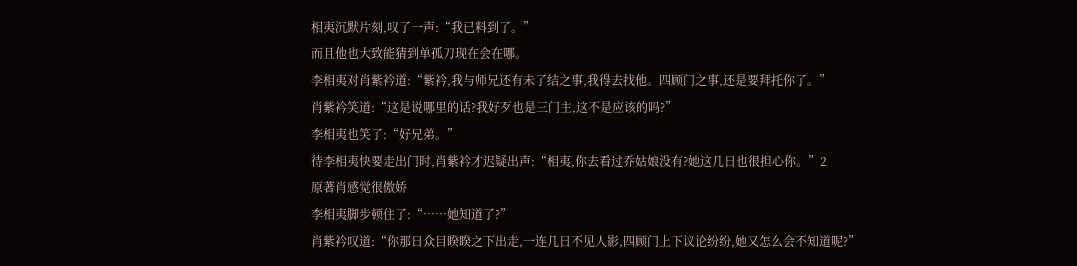相夷沉默片刻,叹了一声:“我已料到了。”
而且他也大致能猜到单孤刀现在会在哪。
李相夷对肖紫衿道:“紫衿,我与师兄还有未了结之事,我得去找他。四顾门之事,还是要拜托你了。”
肖紫衿笑道:“这是说哪里的话?我好歹也是三门主,这不是应该的吗?”
李相夷也笑了:“好兄弟。”
待李相夷快要走出门时,肖紫衿才迟疑出声:“相夷,你去看过乔姑娘没有?她这几日也很担心你。”2
原著肖感觉很傲娇
李相夷脚步顿住了:“……她知道了?”
肖紫衿叹道:“你那日众目睽睽之下出走,一连几日不见人影,四顾门上下议论纷纷,她又怎么会不知道呢?”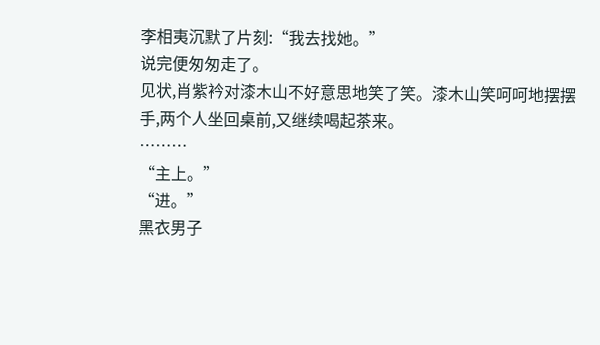李相夷沉默了片刻:“我去找她。”
说完便匆匆走了。
见状,肖紫衿对漆木山不好意思地笑了笑。漆木山笑呵呵地摆摆手,两个人坐回桌前,又继续喝起茶来。
………
“主上。”
“进。”
黑衣男子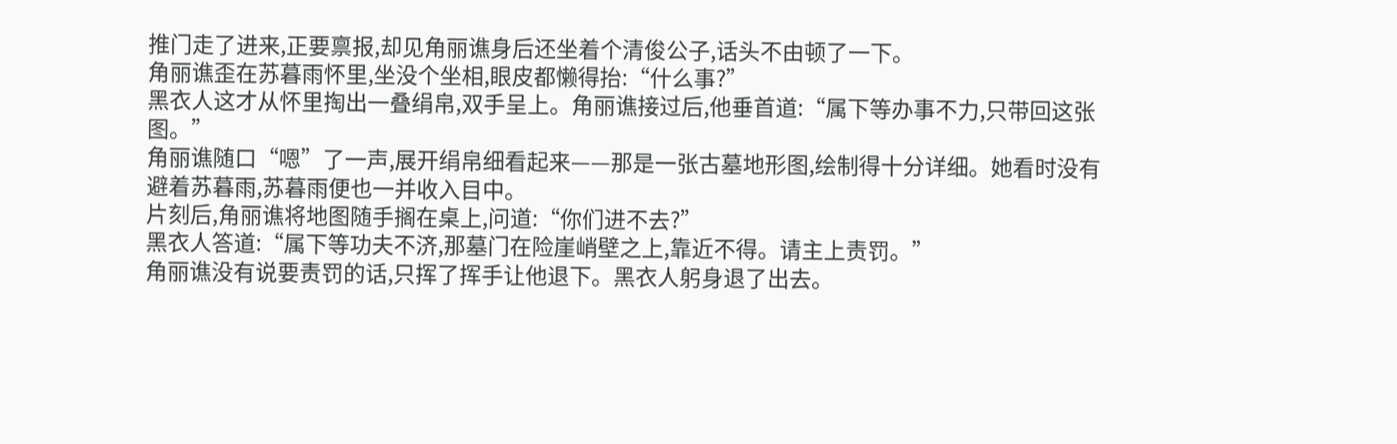推门走了进来,正要禀报,却见角丽谯身后还坐着个清俊公子,话头不由顿了一下。
角丽谯歪在苏暮雨怀里,坐没个坐相,眼皮都懒得抬:“什么事?”
黑衣人这才从怀里掏出一叠绢帛,双手呈上。角丽谯接过后,他垂首道:“属下等办事不力,只带回这张图。”
角丽谯随口“嗯”了一声,展开绢帛细看起来——那是一张古墓地形图,绘制得十分详细。她看时没有避着苏暮雨,苏暮雨便也一并收入目中。
片刻后,角丽谯将地图随手搁在桌上,问道:“你们进不去?”
黑衣人答道:“属下等功夫不济,那墓门在险崖峭壁之上,靠近不得。请主上责罚。”
角丽谯没有说要责罚的话,只挥了挥手让他退下。黑衣人躬身退了出去。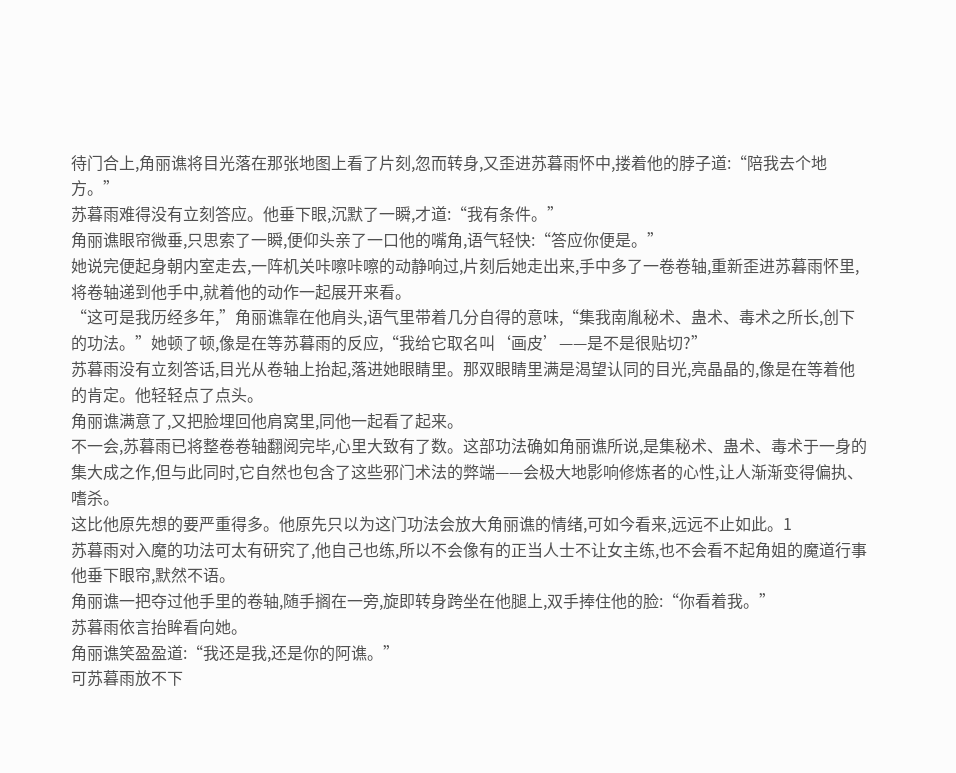待门合上,角丽谯将目光落在那张地图上看了片刻,忽而转身,又歪进苏暮雨怀中,搂着他的脖子道:“陪我去个地方。”
苏暮雨难得没有立刻答应。他垂下眼,沉默了一瞬,才道:“我有条件。”
角丽谯眼帘微垂,只思索了一瞬,便仰头亲了一口他的嘴角,语气轻快:“答应你便是。”
她说完便起身朝内室走去,一阵机关咔嚓咔嚓的动静响过,片刻后她走出来,手中多了一卷卷轴,重新歪进苏暮雨怀里,将卷轴递到他手中,就着他的动作一起展开来看。
“这可是我历经多年,”角丽谯靠在他肩头,语气里带着几分自得的意味,“集我南胤秘术、蛊术、毒术之所长,创下的功法。”她顿了顿,像是在等苏暮雨的反应,“我给它取名叫‘画皮’——是不是很贴切?”
苏暮雨没有立刻答话,目光从卷轴上抬起,落进她眼睛里。那双眼睛里满是渴望认同的目光,亮晶晶的,像是在等着他的肯定。他轻轻点了点头。
角丽谯满意了,又把脸埋回他肩窝里,同他一起看了起来。
不一会,苏暮雨已将整卷卷轴翻阅完毕,心里大致有了数。这部功法确如角丽谯所说,是集秘术、蛊术、毒术于一身的集大成之作,但与此同时,它自然也包含了这些邪门术法的弊端——会极大地影响修炼者的心性,让人渐渐变得偏执、嗜杀。
这比他原先想的要严重得多。他原先只以为这门功法会放大角丽谯的情绪,可如今看来,远远不止如此。1
苏暮雨对入魔的功法可太有研究了,他自己也练,所以不会像有的正当人士不让女主练,也不会看不起角姐的魔道行事
他垂下眼帘,默然不语。
角丽谯一把夺过他手里的卷轴,随手搁在一旁,旋即转身跨坐在他腿上,双手捧住他的脸:“你看着我。”
苏暮雨依言抬眸看向她。
角丽谯笑盈盈道:“我还是我,还是你的阿谯。”
可苏暮雨放不下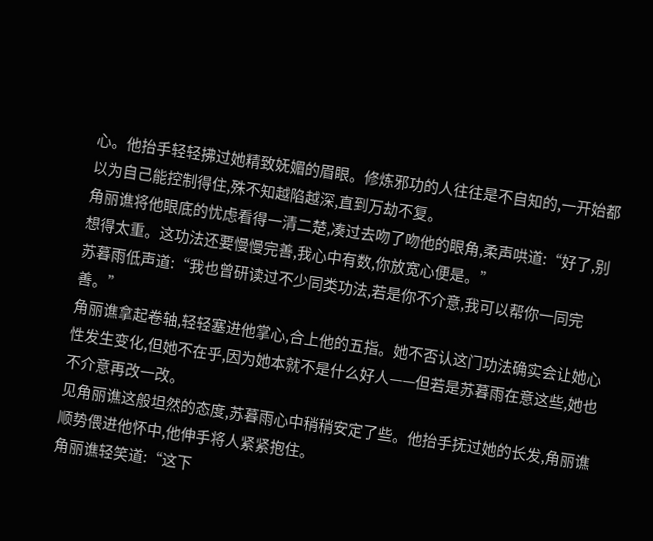心。他抬手轻轻拂过她精致妩媚的眉眼。修炼邪功的人往往是不自知的,一开始都以为自己能控制得住,殊不知越陷越深,直到万劫不复。
角丽谯将他眼底的忧虑看得一清二楚,凑过去吻了吻他的眼角,柔声哄道:“好了,别想得太重。这功法还要慢慢完善,我心中有数,你放宽心便是。”
苏暮雨低声道:“我也曾研读过不少同类功法,若是你不介意,我可以帮你一同完善。”
角丽谯拿起卷轴,轻轻塞进他掌心,合上他的五指。她不否认这门功法确实会让她心性发生变化,但她不在乎,因为她本就不是什么好人——但若是苏暮雨在意这些,她也不介意再改一改。
见角丽谯这般坦然的态度,苏暮雨心中稍稍安定了些。他抬手抚过她的长发,角丽谯顺势偎进他怀中,他伸手将人紧紧抱住。
角丽谯轻笑道:“这下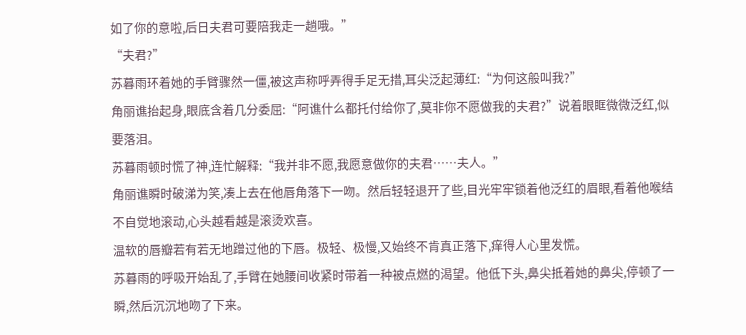如了你的意啦,后日夫君可要陪我走一趟哦。”
“夫君?”
苏暮雨环着她的手臂骤然一僵,被这声称呼弄得手足无措,耳尖泛起薄红:“为何这般叫我?”
角丽谯抬起身,眼底含着几分委屈:“阿谯什么都托付给你了,莫非你不愿做我的夫君?”说着眼眶微微泛红,似要落泪。
苏暮雨顿时慌了神,连忙解释:“我并非不愿,我愿意做你的夫君……夫人。”
角丽谯瞬时破涕为笑,凑上去在他唇角落下一吻。然后轻轻退开了些,目光牢牢锁着他泛红的眉眼,看着他喉结不自觉地滚动,心头越看越是滚烫欢喜。
温软的唇瓣若有若无地蹭过他的下唇。极轻、极慢,又始终不肯真正落下,痒得人心里发慌。
苏暮雨的呼吸开始乱了,手臂在她腰间收紧时带着一种被点燃的渴望。他低下头,鼻尖抵着她的鼻尖,停顿了一瞬,然后沉沉地吻了下来。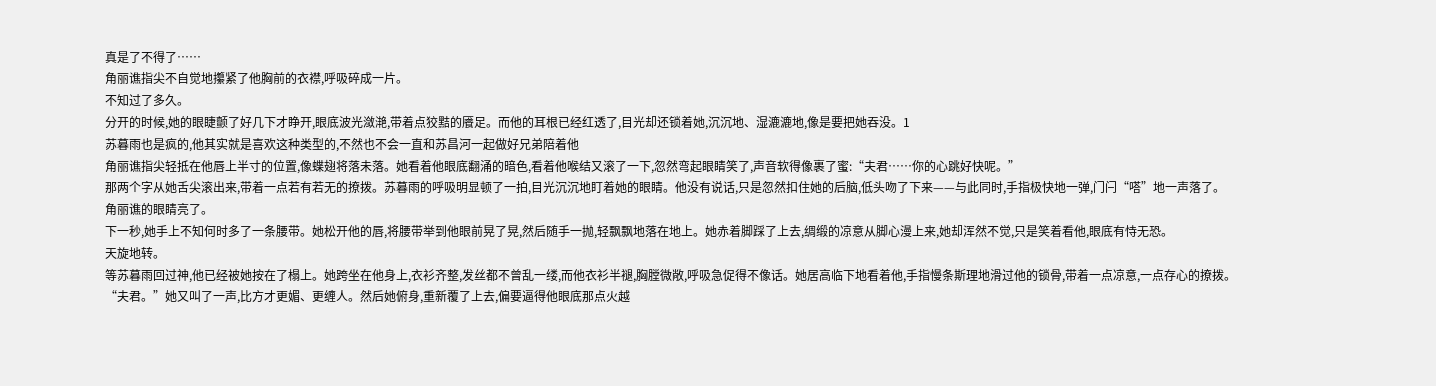真是了不得了……
角丽谯指尖不自觉地攥紧了他胸前的衣襟,呼吸碎成一片。
不知过了多久。
分开的时候,她的眼睫颤了好几下才睁开,眼底波光潋滟,带着点狡黠的餍足。而他的耳根已经红透了,目光却还锁着她,沉沉地、湿漉漉地,像是要把她吞没。1
苏暮雨也是疯的,他其实就是喜欢这种类型的,不然也不会一直和苏昌河一起做好兄弟陪着他
角丽谯指尖轻抵在他唇上半寸的位置,像蝶翅将落未落。她看着他眼底翻涌的暗色,看着他喉结又滚了一下,忽然弯起眼睛笑了,声音软得像裹了蜜:“夫君……你的心跳好快呢。”
那两个字从她舌尖滚出来,带着一点若有若无的撩拨。苏暮雨的呼吸明显顿了一拍,目光沉沉地盯着她的眼睛。他没有说话,只是忽然扣住她的后脑,低头吻了下来——与此同时,手指极快地一弹,门闩“嗒”地一声落了。
角丽谯的眼睛亮了。
下一秒,她手上不知何时多了一条腰带。她松开他的唇,将腰带举到他眼前晃了晃,然后随手一抛,轻飘飘地落在地上。她赤着脚踩了上去,绸缎的凉意从脚心漫上来,她却浑然不觉,只是笑着看他,眼底有恃无恐。
天旋地转。
等苏暮雨回过神,他已经被她按在了榻上。她跨坐在他身上,衣衫齐整,发丝都不曾乱一缕,而他衣衫半褪,胸膛微敞,呼吸急促得不像话。她居高临下地看着他,手指慢条斯理地滑过他的锁骨,带着一点凉意,一点存心的撩拨。
“夫君。”她又叫了一声,比方才更媚、更缠人。然后她俯身,重新覆了上去,偏要逼得他眼底那点火越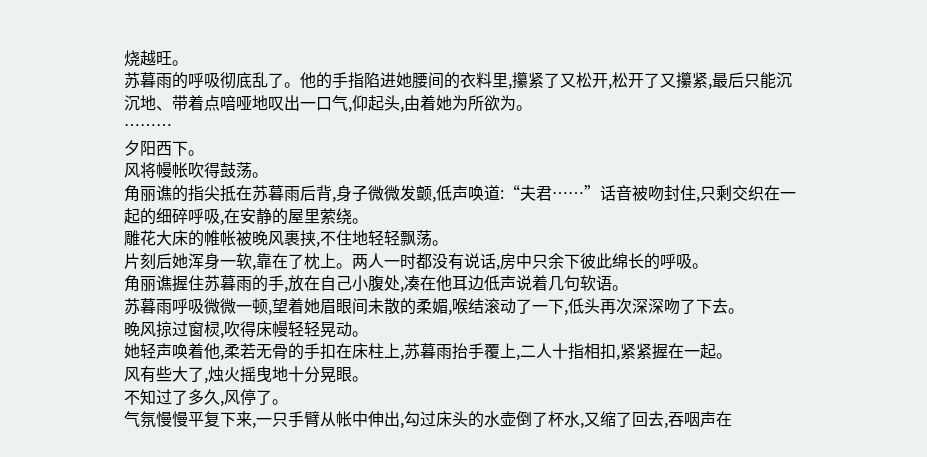烧越旺。
苏暮雨的呼吸彻底乱了。他的手指陷进她腰间的衣料里,攥紧了又松开,松开了又攥紧,最后只能沉沉地、带着点喑哑地叹出一口气,仰起头,由着她为所欲为。
………
夕阳西下。
风将幔帐吹得鼓荡。
角丽谯的指尖抵在苏暮雨后背,身子微微发颤,低声唤道:“夫君……”话音被吻封住,只剩交织在一起的细碎呼吸,在安静的屋里萦绕。
雕花大床的帷帐被晚风裹挟,不住地轻轻飘荡。
片刻后她浑身一软,靠在了枕上。两人一时都没有说话,房中只余下彼此绵长的呼吸。
角丽谯握住苏暮雨的手,放在自己小腹处,凑在他耳边低声说着几句软语。
苏暮雨呼吸微微一顿,望着她眉眼间未散的柔媚,喉结滚动了一下,低头再次深深吻了下去。
晚风掠过窗棂,吹得床幔轻轻晃动。
她轻声唤着他,柔若无骨的手扣在床柱上,苏暮雨抬手覆上,二人十指相扣,紧紧握在一起。
风有些大了,烛火摇曳地十分晃眼。
不知过了多久,风停了。
气氛慢慢平复下来,一只手臂从帐中伸出,勾过床头的水壶倒了杯水,又缩了回去,吞咽声在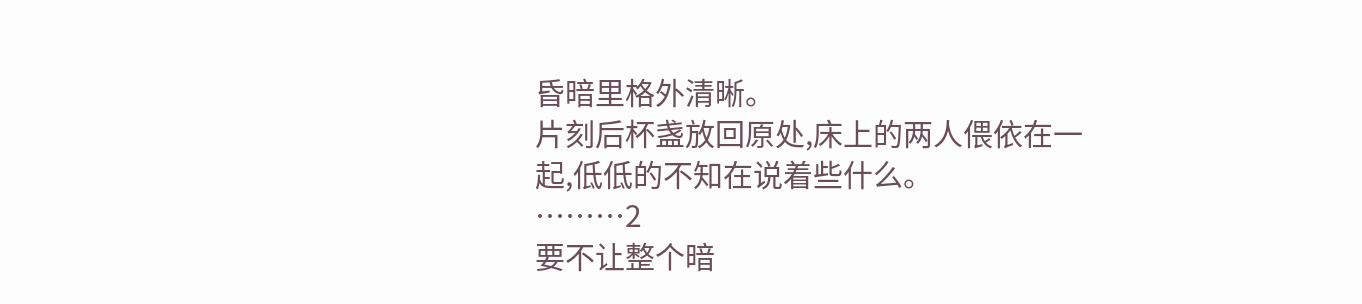昏暗里格外清晰。
片刻后杯盏放回原处,床上的两人偎依在一起,低低的不知在说着些什么。
………2
要不让整个暗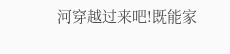河穿越过来吧!既能家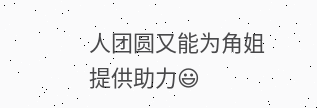人团圆又能为角姐提供助力😃